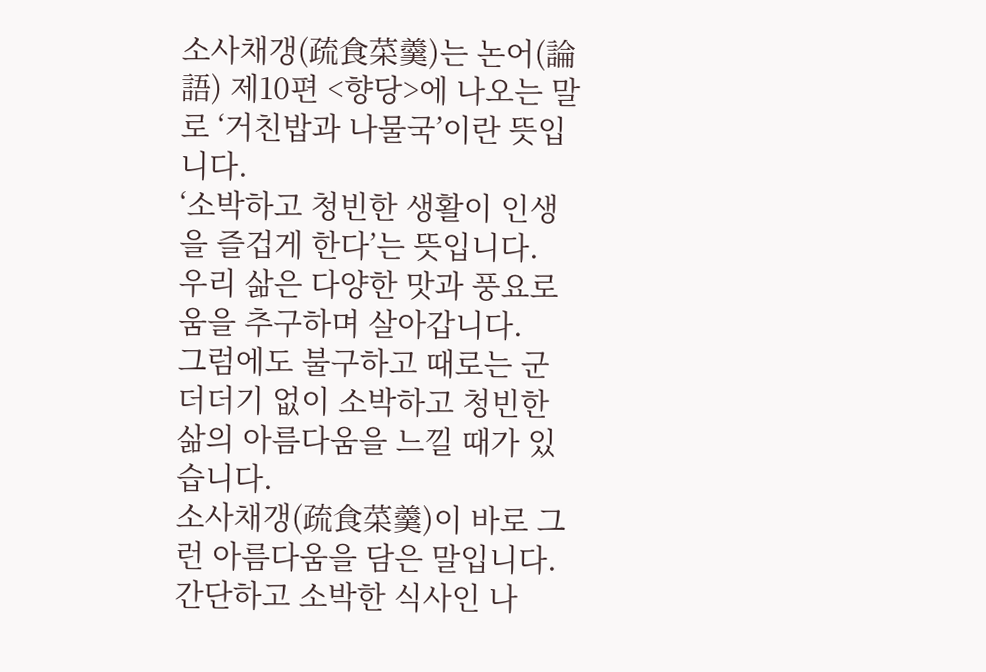소사채갱(疏食菜羹)는 논어(論語) 제10편 <향당>에 나오는 말로 ‘거친밥과 나물국’이란 뜻입니다.
‘소박하고 청빈한 생활이 인생을 즐겁게 한다’는 뜻입니다.
우리 삶은 다양한 맛과 풍요로움을 추구하며 살아갑니다.
그럼에도 불구하고 때로는 군더더기 없이 소박하고 청빈한 삶의 아름다움을 느낄 때가 있습니다.
소사채갱(疏食菜羹)이 바로 그런 아름다움을 담은 말입니다.
간단하고 소박한 식사인 나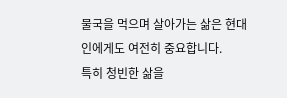물국을 먹으며 살아가는 삶은 현대인에게도 여전히 중요합니다.
특히 청빈한 삶을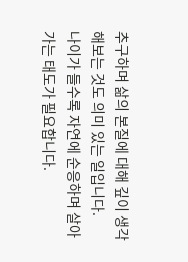추구하며 삶의 본질에 대해 깊이 생각해보는 것도 의미 있는 일입니다.
나이가 들수록 자연에 순응하며 살아가는 태도가 필요합니다.